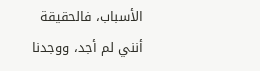الأسباب، فالحقيقة أنني لم أجد، ووجدنا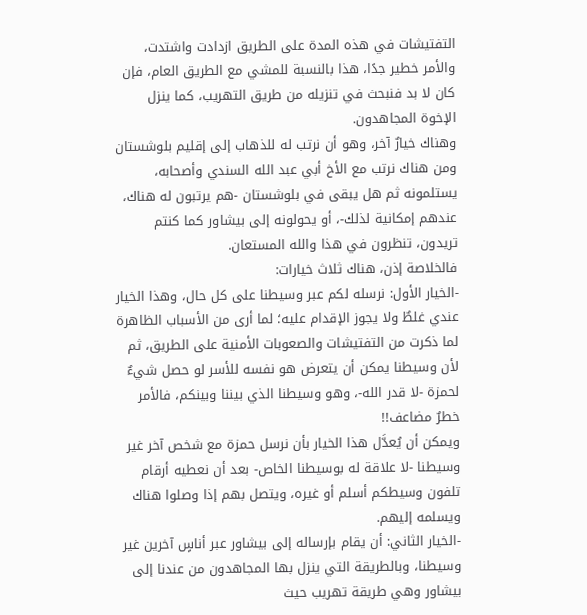التفتيشات في هذه المدة على الطريق ازدادت واشتدت، والأمر خطير جدًا، هذا بالنسبة للمشي مع الطريق العام، فإن كان لا بد فنبحث في تنزيله من طريق التهريب، كما ينزل الإخوة المجاهدون.
وهناك خيارٌ آخر، وهو أن نرتب له للذهاب إلى إقليم بلوشستان ومن هناك نرتب مع الأخ أبي عبد الله السندي وأصحابه، يستلمونه ثم هل يبقى في بلوشستان -هم يرتبون له هناك، عندهم إمكانية لذلك-، أو يحولونه إلى بيشاور كما كنتم تريدون، تنظرون في هذا والله المستعان.
فالخلاصة إذن، هناك ثلاث خيارات:
-الخيار الأول: نرسله لكم عبر وسيطنا على كل حال، وهذا الخيار عندي غلطٌ ولا يجوز الإقدام عليه؛ لما أرى من الأسباب الظاهرة لما ذكرت من التفتيشات والصعوبات الأمنية على الطريق، ثم لأن وسيطنا يمكن أن يتعرض هو نفسه للأسر لو حصل شيءٌ لحمزة -لا قدر الله-، وهو وسيطنا الذي بيننا وبينكم، فالأمر خطرٌ مضاعف!!
ويمكن أن يُعدَّل هذا الخيار بأن نرسل حمزة مع شخص آخر غير وسيطنا -لا علاقة له بوسيطنا الخاص- بعد أن نعطيه أرقام تلفون وسيطكم أسلم أو غيره، ويتصل بهم إذا وصلوا هناك ويسلمه إليهم.
-الخيار الثاني: أن يقام بإرساله إلى بيشاور عبر أناسٍ آخرين غير وسيطنا، وبالطريقة التي ينزل بها المجاهدون من عندنا إلى بيشاور وهي طريقة تهريب حيث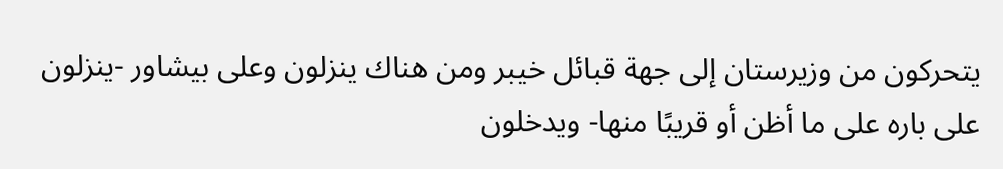يتحركون من وزيرستان إلى جهة قبائل خيبر ومن هناك ينزلون وعلى بيشاور -ينزلون على باره على ما أظن أو قريبًا منها- ويدخلون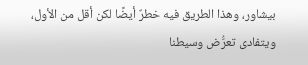بيشاور، وهذا الطريق فيه خطرٌ أيضًا لكن أقل من الأول، ويتفادى تعرُّض وسيطنا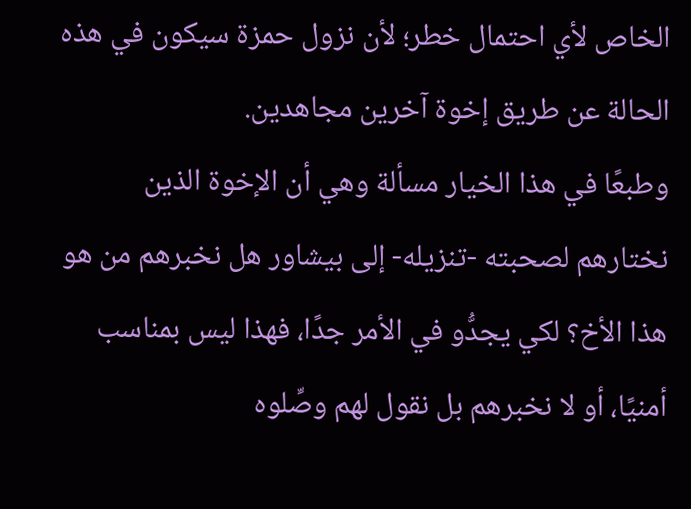الخاص لأي احتمال خطر؛ لأن نزول حمزة سيكون في هذه الحالة عن طريق إخوة آخرين مجاهدين.
وطبعًا في هذا الخيار مسألة وهي أن الإخوة الذين نختارهم لصحبته -تنزيله- إلى بيشاور هل نخبرهم من هو هذا الأخ؟ لكي يجدُّو في الأمر جدًا، فهذا ليس بمناسب أمنيًا، أو لا نخبرهم بل نقول لهم وصِّلوه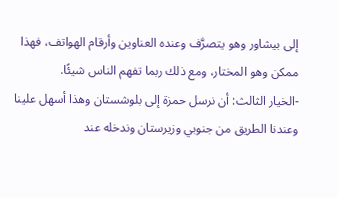إلى بيشاور وهو يتصرَّف وعنده العناوين وأرقام الهواتف، فهذا ممكن وهو المختار، ومع ذلك ربما تفهم الناس شيئًا.
-الخيار الثالث: أن نرسل حمزة إلى بلوشستان وهذا أسهل علينا وعندنا الطريق من جنوبي وزيرستان وندخله عند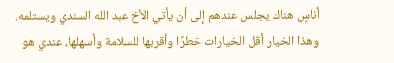أناسٍ هناك يجلس عندهم إلى أن يأتي الأخ عبد الله السندي ويستلمه.
وهذا الخيار أقل الخيارات خطرًا وأقربها للسلامة وأسهلها، عندي هو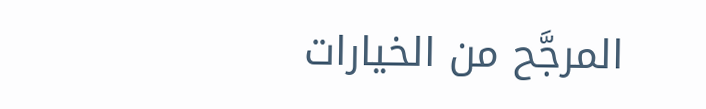المرجَّح من الخيارات